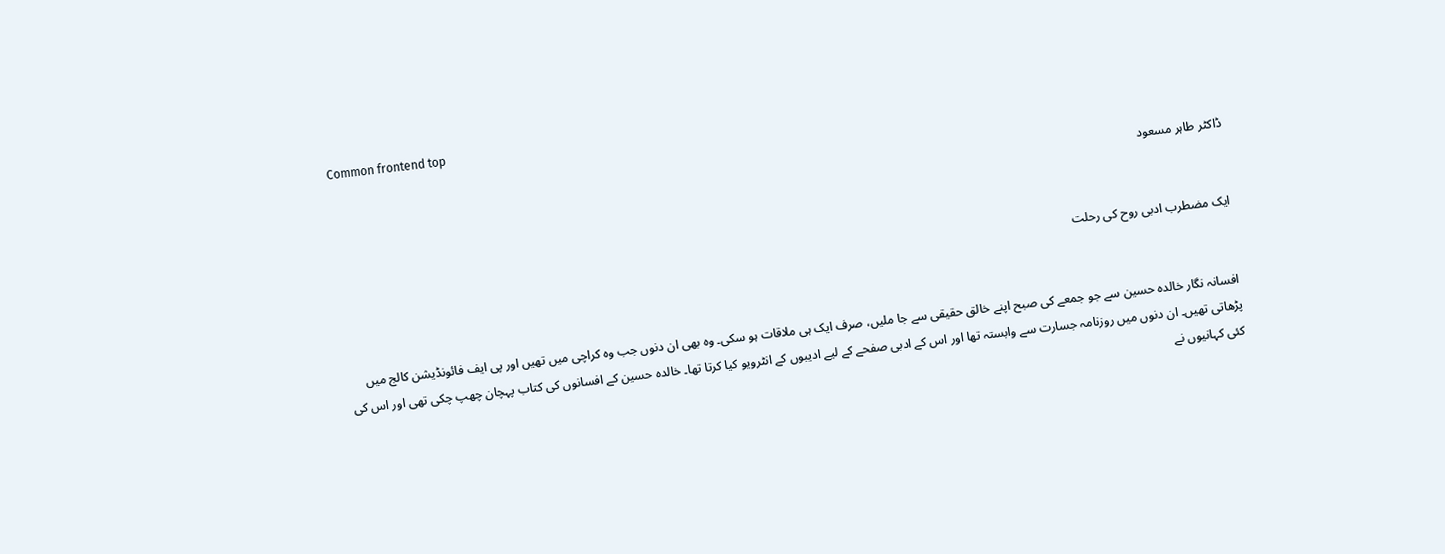Common frontend top

ڈاکٹر طاہر مسعود


ایک مضطرب ادبی روح کی رحلت


افسانہ نگار خالدہ حسین سے جو جمعے کی صبح اپنے خالق حقیقی سے جا ملیں، صرف ایک ہی ملاقات ہو سکی۔ وہ بھی ان دنوں جب وہ کراچی میں تھیں اور پی ایف فائونڈیشن کالج میں پڑھاتی تھیں۔ ان دنوں میں روزنامہ جسارت سے وابستہ تھا اور اس کے ادبی صفحے کے لیے ادیبوں کے انٹرویو کیا کرتا تھا۔ خالدہ حسین کے افسانوں کی کتاب پہچان چھپ چکی تھی اور اس کی کئی کہانیوں نے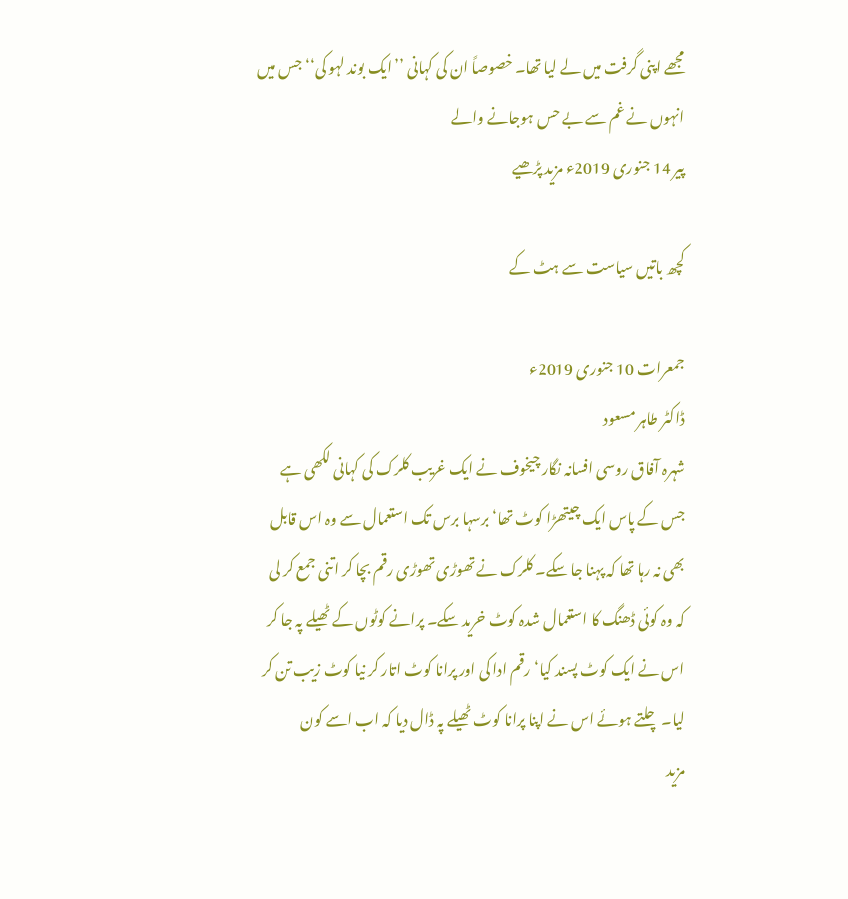مجھے اپنی گرفت میں لے لیا تھا۔ خصوصاً ان کی کہانی ’’ایک بوند لہو کی‘‘ جس میں انہوں نے غم سے بے حس ہوجانے والے
پیر 14 جنوری 2019ء مزید پڑھیے

کچھ باتیں سیاست سے ہٹ کے

جمعرات 10 جنوری 2019ء
ڈاکٹر طاہر مسعود
شہرہ آفاق روسی افسانہ نگار چیخوف نے ایک غریب کلرک کی کہانی لکھی ہے جس کے پاس ایک چیتھڑا کوٹ تھا‘ برسہا برس تک استعمال سے وہ اس قابل بھی نہ رہا تھا کہ پہنا جا سکے۔ کلرک نے تھوڑی تھوڑی رقم بچا کر اتنی جمع کر لی کہ وہ کوئی ڈھنگ کا استعمال شدہ کوٹ خرید سکے۔ پرانے کوٹوں کے ٹھیلے پہ جا کر اس نے ایک کوٹ پسند کیا‘ رقم ادا کی اور پرانا کوٹ اتار کر نیا کوٹ زیب تن کر لیا۔ چلتے ہوئے اس نے اپنا پرانا کوٹ ٹھیلے پہ ڈال دیا کہ اب اسے کون
مزید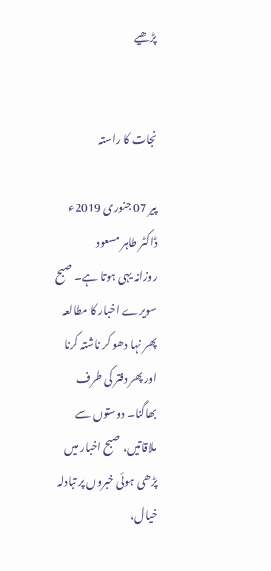پڑھیے


نجات کا راستہ

پیر 07 جنوری 2019ء
ڈاکٹر طاہر مسعود
روزانہ یہی ہوتا ہے۔ صبح سویرے اخبار کا مطالعہ پھر نہا دھو کر ناشتہ کرنا اور پھر دفتر کی طرف بھاگنا۔ دوستوں سے ملاقاتیں، صبح اخبار میں پڑھی ہوئی خبروں پر تبادلہ خیال،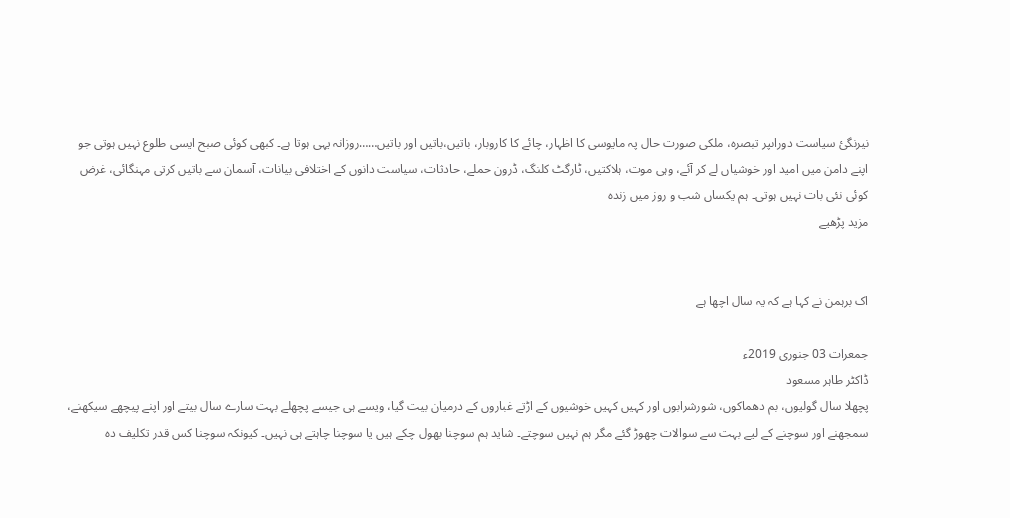نیرنگیٔ سیاست دوراںپر تبصرہ، ملکی صورت حال پہ مایوسی کا اظہار، چائے کا کاروبار، باتیں،باتیں اور باتیں……روزانہ یہی ہوتا ہے۔ کبھی کوئی صبح ایسی طلوع نہیں ہوتی جو اپنے دامن میں امید اور خوشیاں لے کر آئے، وہی موت، ہلاکتیں، ٹارگٹ کلنگ، ڈرون حملے، حادثات، سیاست دانوں کے اختلافی بیانات، آسمان سے باتیں کرتی مہنگائی، غرض کوئی نئی بات نہیں ہوتی۔ ہم یکساں شب و روز میں زندہ
مزید پڑھیے


اک برہمن نے کہا ہے کہ یہ سال اچھا ہے

جمعرات 03 جنوری 2019ء
ڈاکٹر طاہر مسعود
پچھلا سال گولیوں، بم دھماکوں، شورشرابوں اور کہیں کہیں خوشیوں کے اڑتے غباروں کے درمیان بیت گیا، ویسے ہی جیسے پچھلے بہت سارے سال بیتے اور اپنے پیچھے سیکھنے، سمجھنے اور سوچنے کے لیے بہت سے سوالات چھوڑ گئے مگر ہم نہیں سوچتے۔ شاید ہم سوچنا بھول چکے ہیں یا سوچنا چاہتے ہی نہیں۔ کیونکہ سوچنا کس قدر تکلیف دہ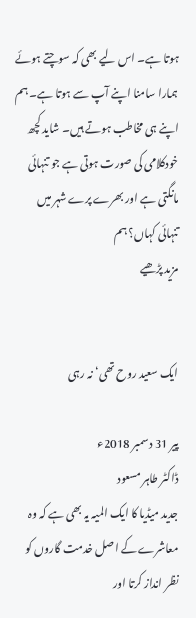ہوتا ہے۔ اس لیے بھی کہ سوچتے ہوئے ہمارا سامنا اپنے آپ سے ہوتا ہے۔ ہم اپنے ہی مخاطب ہوتے ہیں۔ شاید کچھ خودکلامی کی صورت ہوتی ہے جو تنہائی مانگتی ہے اور بھرے پرے شہر میں تنہائی کہاں؟ ہم
مزید پڑھیے


ایک سعید روح تھی‘ نہ رہی

پیر 31 دسمبر 2018ء
ڈاکٹر طاہر مسعود
جدید میڈیا کا ایک المیہ یہ بھی ہے کہ وہ معاشرے کے اصل خدمت گاروں کو نظر انداز کرتا اور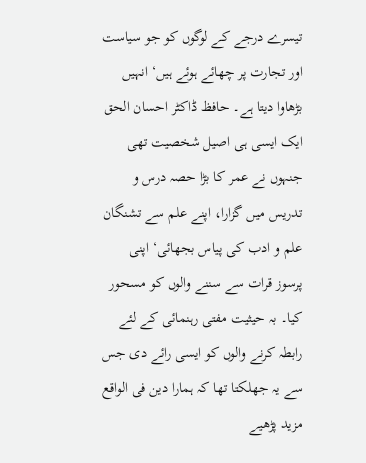تیسرے درجے کے لوگوں کو جو سیاست اور تجارت پر چھائے ہوئے ہیں‘ انہیں بڑھاوا دیتا ہے۔ حافظ ڈاکٹر احسان الحق ایک ایسی ہی اصیل شخصیت تھی جنہوں نے عمر کا بڑا حصہ درس و تدریس میں گزارا، اپنے علم سے تشنگان علم و ادب کی پیاس بجھائی‘ اپنی پرسوز قرات سے سننے والوں کو مسحور کیا۔ بہ حیثیت مفتی رہنمائی کے لئے رابطہ کرنے والوں کو ایسی رائے دی جس سے یہ جھلکتا تھا کہ ہمارا دین فی الواقع
مزید پڑھیے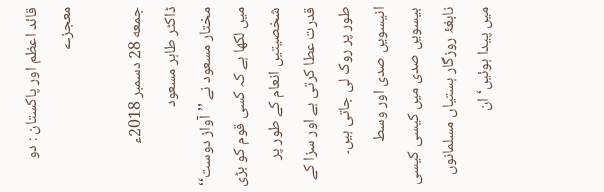قائد اعظم اور پاکستان : دو معجزے

جمعه 28 دسمبر 2018ء
ڈاکٹر طاہر مسعود
مختار مسعود نے ’’آواز دوست‘‘ میں لکھا ہے کہ کسی قوم کو بڑی شخصیتیں انعام کے طور پر قدرت عطا کرتی ہے اور سزا کے طور پر روک لی جاتی ہیں۔ انیسویں صدی اور وسط بیسویں صدی میں کیسی کیسی نابغۂ روزگار ہستیاں مسلمانوں میں پیدا ہوئیں‘ ان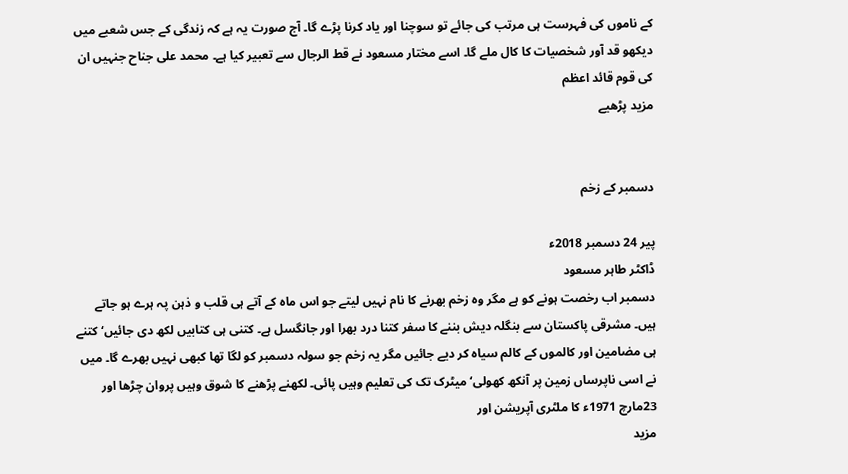کے ناموں کی فہرست ہی مرتب کی جائے تو سوچنا اور یاد کرنا پڑے گا۔ آج صورت یہ ہے کہ زندگی کے جس شعبے میں دیکھو قد آور شخصیات کا کال ملے گا۔ اسے مختار مسعود نے قط الرجال سے تعبیر کیا ہے۔ محمد علی جناح جنہیں ان کی قوم قائد اعظم
مزید پڑھیے


دسمبر کے زخم

پیر 24 دسمبر 2018ء
ڈاکٹر طاہر مسعود
دسمبر اب رخصت ہونے کو ہے مگر وہ زخم بھرنے کا نام نہیں لیتے جو اس ماہ کے آتے ہی قلب و ذہن پہ ہرے ہو جاتے ہیں۔ مشرقی پاکستان سے بنگلہ دیش بننے کا سفر کتنا درد بھرا اور جانگسل ہے۔ کتنی ہی کتابیں لکھ دی جائیں‘ کتنے ہی مضامین اور کالموں کے کالم سیاہ کر دیے جائیں مگر یہ زخم جو سولہ دسمبر کو لگا تھا کبھی نہیں بھرے گا۔ میں نے اسی ناپرساں زمین پر آنکھ کھولی‘ میٹرک تک کی تعلیم وہیں پائی۔ لکھنے پڑھنے کا شوق وہیں پروان چڑھا اور 23مارچ 1971ء کا ملٹری آپریشن اور
مزید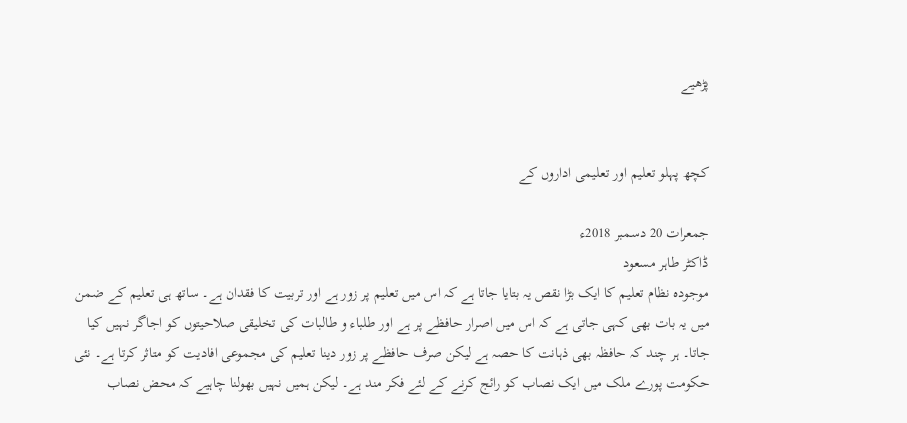پڑھیے


کچھ پہلو تعلیم اور تعلیمی اداروں کے

جمعرات 20 دسمبر 2018ء
ڈاکٹر طاہر مسعود
موجودہ نظام تعلیم کا ایک بڑا نقص یہ بتایا جاتا ہے کہ اس میں تعلیم پر زور ہے اور تربیت کا فقدان ہے۔ ساتھ ہی تعلیم کے ضمن میں یہ بات بھی کہی جاتی ہے کہ اس میں اصرار حافظے پر ہے اور طلباء و طالبات کی تخلیقی صلاحیتوں کو اجاگر نہیں کیا جاتا۔ ہر چند کہ حافظہ بھی ذہانت کا حصہ ہے لیکن صرف حافظے پر زور دینا تعلیم کی مجموعی افادیت کو متاثر کرتا ہے۔ نئی حکومت پورے ملک میں ایک نصاب کو رائج کرنے کے لئے فکر مند ہے۔ لیکن ہمیں نہیں بھولنا چاہیے کہ محض نصاب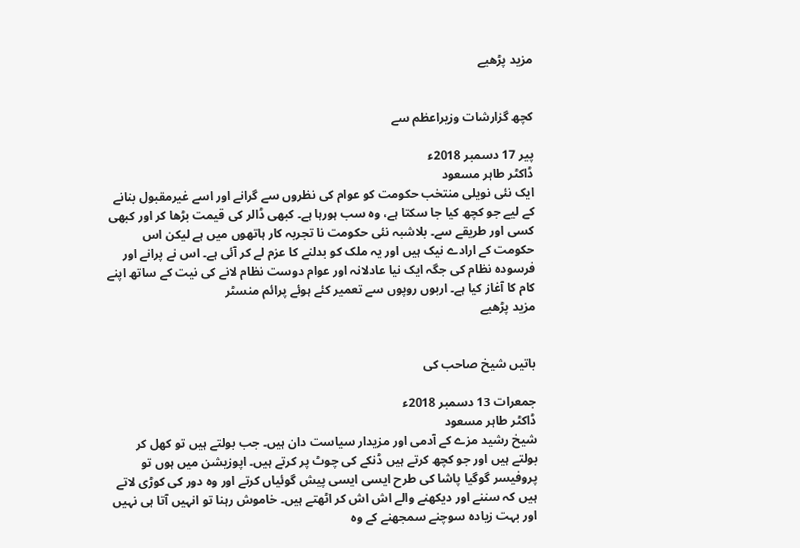مزید پڑھیے


کچھ گزارشات وزیراعظم سے

پیر 17 دسمبر 2018ء
ڈاکٹر طاہر مسعود
ایک نئی نویلی منتخب حکومت کو عوام کی نظروں سے گرانے اور اسے غیرمقبول بنانے کے لیے جو کچھ کیا جا سکتا ہے، وہ سب ہورہا ہے۔ کبھی ڈالر کی قیمت بڑھا کر اور کبھی کسی اور طریقے سے۔ بلاشبہ نئی حکومت نا تجربہ کار ہاتھوں میں ہے لیکن اس حکومت کے ارادے نیک ہیں اور یہ ملک کو بدلنے کا عزم لے کر آئی ہے۔ اس نے پرانے اور فرسودہ نظام کی جگہ ایک نیا عادلانہ اور عوام دوست نظام لانے کی نیت کے ساتھ اپنے کام کا آغاز کیا ہے۔ اربوں روپوں سے تعمیر کئے ہوئے پرائم منسٹر
مزید پڑھیے


باتیں شیخ صاحب کی

جمعرات 13 دسمبر 2018ء
ڈاکٹر طاہر مسعود
شیخ رشید مزے کے آدمی اور مزیدار سیاست دان ہیں۔ جب بولتے ہیں تو کھل کر بولتے ہیں اور جو کچھ کرتے ہیں ڈنکے کی چوٹ پر کرتے ہیں۔ اپوزیشن میں ہوں تو پروفیسر گوگیا پاشا کی طرح ایسی ایسی پیش گوئیاں کرتے اور وہ دور کی کوڑی لاتے ہیں کہ سننے اور دیکھنے والے اش اش کر اٹھتے ہیں۔ خاموش رہنا تو انہیں آتا ہی نہیں اور بہت زیادہ سوچنے سمجھنے کے وہ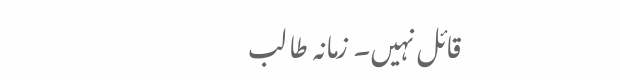قائل نہیں۔ زمانہ طالب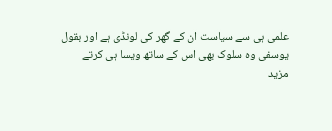علمی ہی سے سیاست ان کے گھر کی لونڈی ہے اور بقول یوسفی وہ سلوک بھی اس کے ساتھ ویسا ہی کرتے
مزید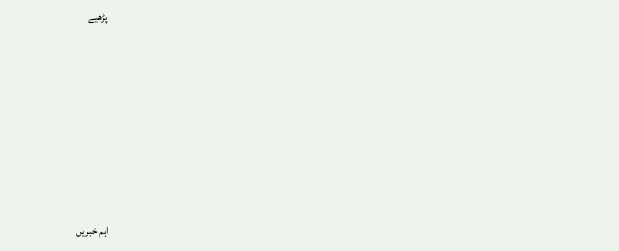پڑھیے








اہم خبریں